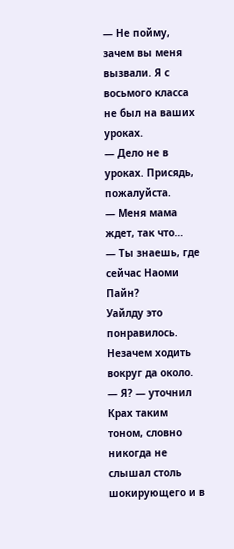— Не пойму, зачем вы меня вызвали. Я с восьмого класса не был на ваших уроках.
— Дело не в уроках. Присядь, пожалуйста.
— Меня мама ждет, так что…
— Ты знаешь, где сейчас Наоми Пайн?
Уайлду это понравилось. Незачем ходить вокруг да около.
— Я? — уточнил Крах таким тоном, словно никогда не слышал столь шокирующего и в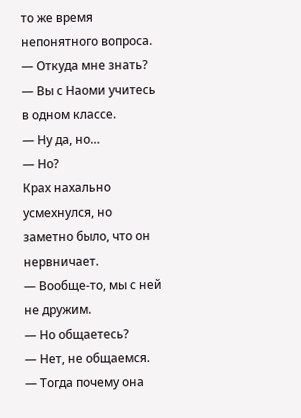то же время непонятного вопроса. — Откуда мне знать?
— Вы с Наоми учитесь в одном классе.
— Ну да, но…
— Но?
Крах нахально усмехнулся, но заметно было, что он нервничает.
— Вообще-то, мы с ней не дружим.
— Но общаетесь?
— Нет, не общаемся.
— Тогда почему она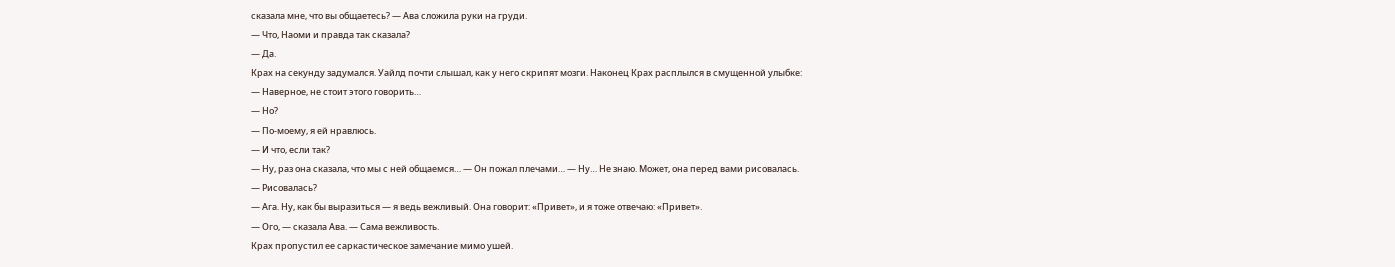сказала мне, что вы общаетесь? — Ава сложила руки на груди.
— Что, Наоми и правда так сказала?
— Да.
Крах на секунду задумался. Уайлд почти слышал, как у него скрипят мозги. Наконец Крах расплылся в смущенной улыбке:
— Наверное, не стоит этого говорить…
— Но?
— По-моему, я ей нравлюсь.
— И что, если так?
— Ну, раз она сказала, что мы с ней общаемся… — Он пожал плечами… — Ну… Не знаю. Может, она перед вами рисовалась.
— Рисовалась?
— Ага. Ну, как бы выразиться — я ведь вежливый. Она говорит: «Привет», и я тоже отвечаю: «Привет».
— Ого, — сказала Ава. — Сама вежливость.
Крах пропустил ее саркастическое замечание мимо ушей.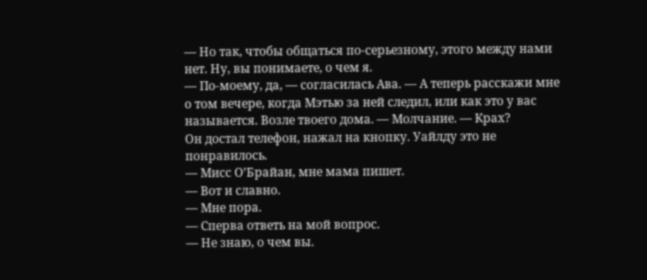— Но так, чтобы общаться по-серьезному, этого между нами нет. Ну, вы понимаете, о чем я.
— По-моему, да, — согласилась Ава. — А теперь расскажи мне о том вечере, когда Мэтью за ней следил, или как это у вас называется. Возле твоего дома. — Молчание. — Крах?
Он достал телефон, нажал на кнопку. Уайлду это не понравилось.
— Мисс О’Брайан, мне мама пишет.
— Вот и славно.
— Мне пора.
— Сперва ответь на мой вопрос.
— Не знаю, о чем вы.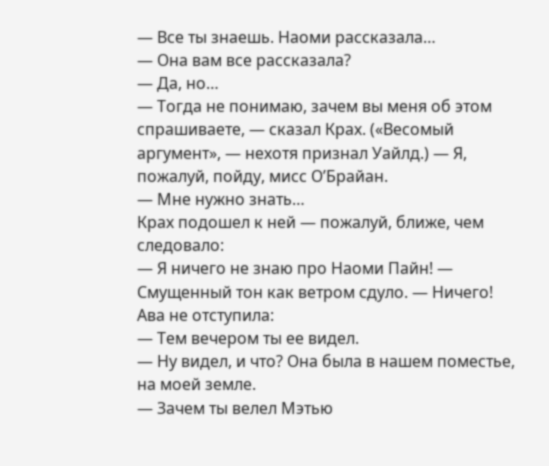— Все ты знаешь. Наоми рассказала…
— Она вам все рассказала?
— Да, но…
— Тогда не понимаю, зачем вы меня об этом спрашиваете, — сказал Крах. («Весомый аргумент», — нехотя признал Уайлд.) — Я, пожалуй, пойду, мисс О’Брайан.
— Мне нужно знать…
Крах подошел к ней — пожалуй, ближе, чем следовало:
— Я ничего не знаю про Наоми Пайн! — Смущенный тон как ветром сдуло. — Ничего!
Ава не отступила:
— Тем вечером ты ее видел.
— Ну видел, и что? Она была в нашем поместье, на моей земле.
— Зачем ты велел Мэтью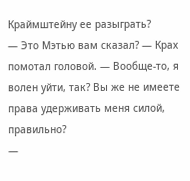Краймштейну ее разыграть?
— Это Мэтью вам сказал? — Крах помотал головой. — Вообще-то, я волен уйти, так? Вы же не имеете права удерживать меня силой, правильно?
—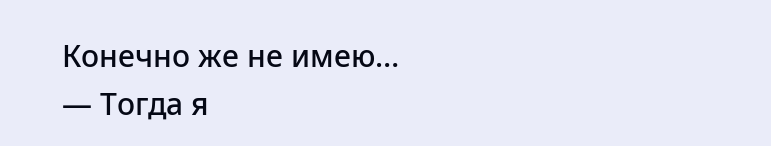Конечно же не имею…
— Тогда я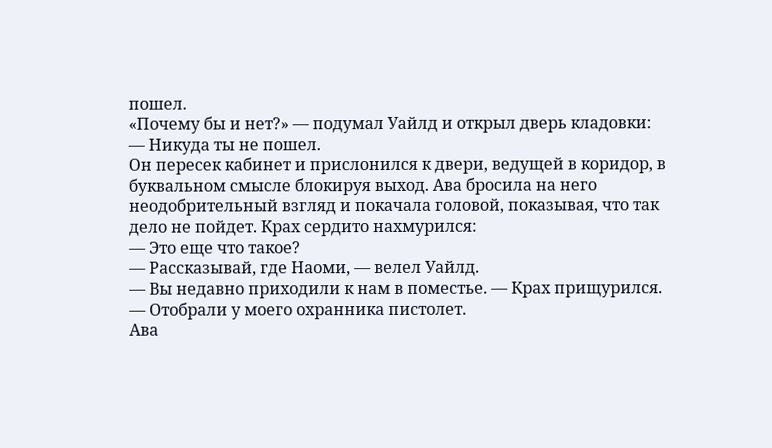пошел.
«Почему бы и нет?» — подумал Уайлд и открыл дверь кладовки:
— Никуда ты не пошел.
Он пересек кабинет и прислонился к двери, ведущей в коридор, в буквальном смысле блокируя выход. Ава бросила на него неодобрительный взгляд и покачала головой, показывая, что так дело не пойдет. Крах сердито нахмурился:
— Это еще что такое?
— Рассказывай, где Наоми, — велел Уайлд.
— Вы недавно приходили к нам в поместье. — Крах прищурился. — Отобрали у моего охранника пистолет.
Ава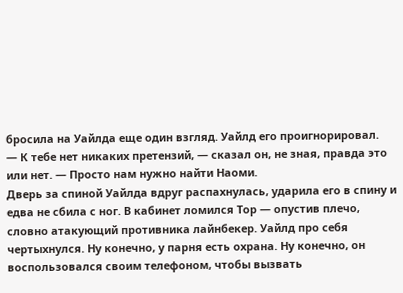бросила на Уайлда еще один взгляд. Уайлд его проигнорировал.
— К тебе нет никаких претензий, — сказал он, не зная, правда это или нет. — Просто нам нужно найти Наоми.
Дверь за спиной Уайлда вдруг распахнулась, ударила его в спину и едва не сбила с ног. В кабинет ломился Тор — опустив плечо, словно атакующий противника лайнбекер. Уайлд про себя чертыхнулся. Ну конечно, у парня есть охрана. Ну конечно, он воспользовался своим телефоном, чтобы вызвать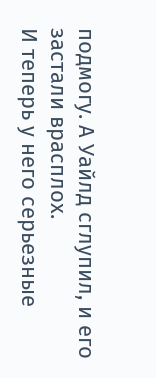подмогу. А Уайлд сглупил, и его застали врасплох.
И теперь у него серьезные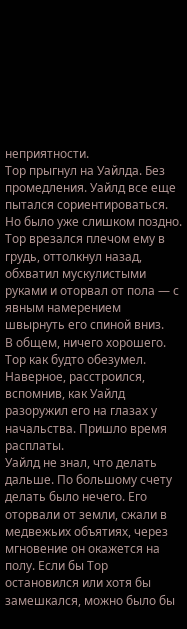неприятности.
Тор прыгнул на Уайлда. Без промедления. Уайлд все еще пытался сориентироваться.
Но было уже слишком поздно.
Тор врезался плечом ему в грудь, оттолкнул назад, обхватил мускулистыми руками и оторвал от пола — с явным намерением швырнуть его спиной вниз.
В общем, ничего хорошего.
Тор как будто обезумел. Наверное, расстроился, вспомнив, как Уайлд разоружил его на глазах у начальства. Пришло время расплаты.
Уайлд не знал, что делать дальше. По большому счету делать было нечего. Его оторвали от земли, сжали в медвежьих объятиях, через мгновение он окажется на полу. Если бы Тор остановился или хотя бы замешкался, можно было бы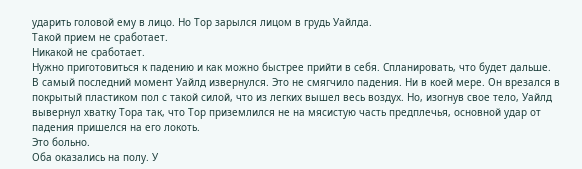ударить головой ему в лицо. Но Тор зарылся лицом в грудь Уайлда.
Такой прием не сработает.
Никакой не сработает.
Нужно приготовиться к падению и как можно быстрее прийти в себя. Спланировать, что будет дальше.
В самый последний момент Уайлд извернулся. Это не смягчило падения. Ни в коей мере. Он врезался в покрытый пластиком пол с такой силой, что из легких вышел весь воздух. Но, изогнув свое тело, Уайлд вывернул хватку Тора так, что Тор приземлился не на мясистую часть предплечья, основной удар от падения пришелся на его локоть.
Это больно.
Оба оказались на полу. У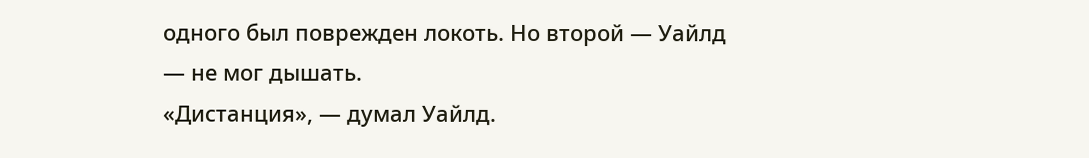одного был поврежден локоть. Но второй — Уайлд — не мог дышать.
«Дистанция», — думал Уайлд.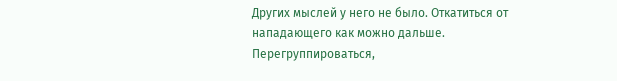Других мыслей у него не было. Откатиться от нападающего как можно дальше. Перегруппироваться,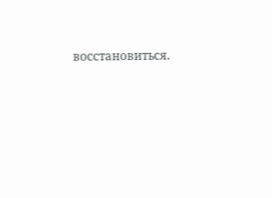восстановиться.